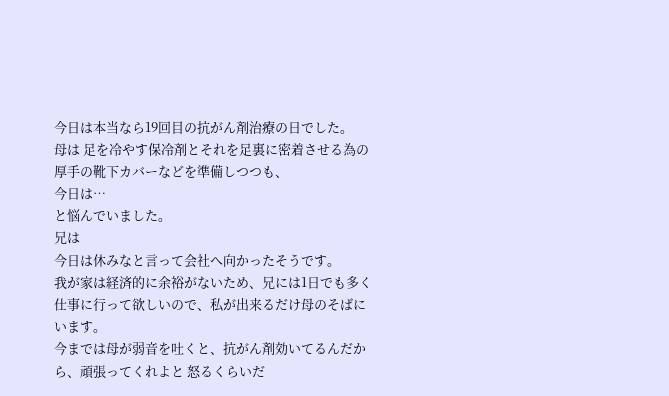今日は本当なら19回目の抗がん剤治療の日でした。
母は 足を冷やす保冷剤とそれを足裏に密着させる為の厚手の靴下カバーなどを準備しつつも、
今日は…
と悩んでいました。
兄は
今日は休みなと言って会社へ向かったそうです。
我が家は経済的に余裕がないため、兄には1日でも多く仕事に行って欲しいので、私が出来るだけ母のそばにいます。
今までは母が弱音を吐くと、抗がん剤効いてるんだから、頑張ってくれよと 怒るくらいだ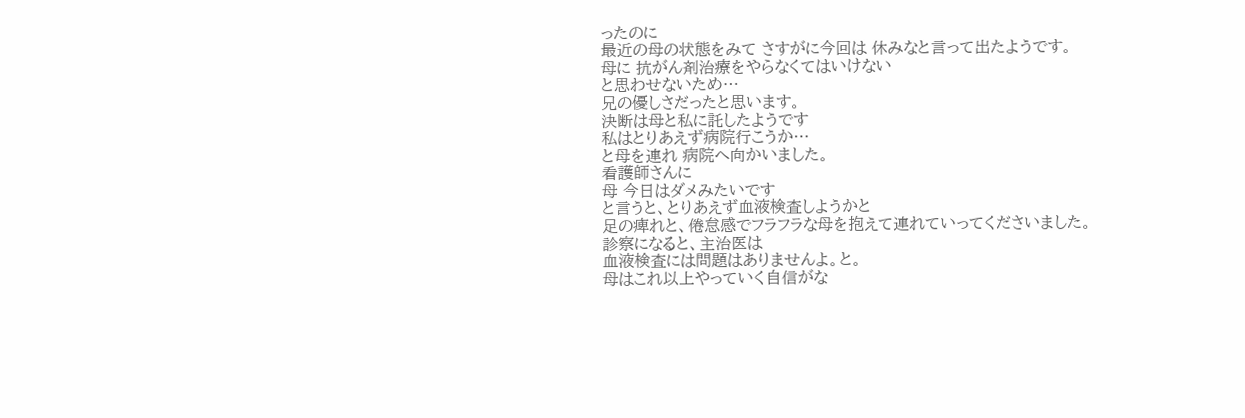ったのに
最近の母の状態をみて さすがに今回は 休みなと言って出たようです。
母に 抗がん剤治療をやらなくてはいけない
と思わせないため…
兄の優しさだったと思います。
決断は母と私に託したようです
私はとりあえず病院行こうか…
と母を連れ 病院へ向かいました。
看護師さんに
母 今日はダメみたいです
と言うと、とりあえず血液検査しようかと
足の痺れと、倦怠感でフラフラな母を抱えて連れていってくださいました。
診察になると、主治医は
血液検査には問題はありませんよ。と。
母はこれ以上やっていく自信がな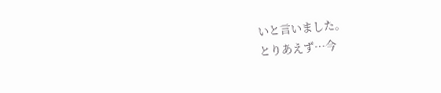いと言いました。
とりあえず…今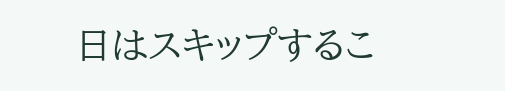日はスキップするこ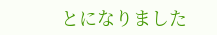とになりました